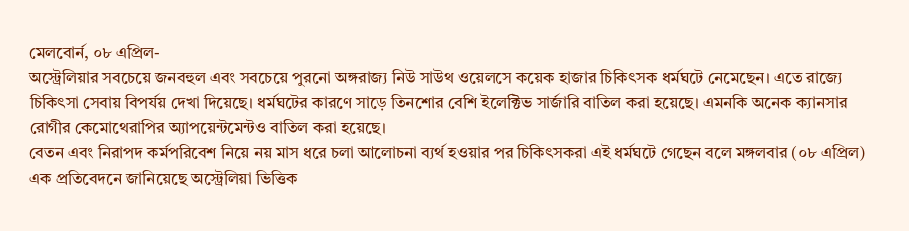মেলবোর্ন, ০৮ এপ্রিল-
অস্ট্রেলিয়ার সবচেয়ে জনবহুল এবং সবচেয়ে পুরনো অঙ্গরাজ্য নিউ সাউথ ওয়েলসে কয়েক হাজার চিকিৎসক ধর্মঘটে নেমেছেন। এতে রাজ্যে চিকিৎসা সেবায় বিপর্যয় দেখা দিয়েছে। ধর্মঘটের কারণে সাড়ে তিনশোর বেশি ইলেক্টিভ সার্জারি বাতিল করা হয়েছে। এমনকি অনেক ক্যানসার রোগীর কেমোথেরাপির অ্যাপয়েন্টমেন্টও বাতিল করা হয়েছে।
বেতন এবং নিরাপদ কর্মপরিবেশ নিয়ে নয় মাস ধরে চলা আলোচনা ব্যর্থ হওয়ার পর চিকিৎসকরা এই ধর্মঘটে গেছেন বলে মঙ্গলবার (০৮ এপ্রিল) এক প্রতিবেদনে জানিয়েছে অস্ট্রেলিয়া ভিত্তিক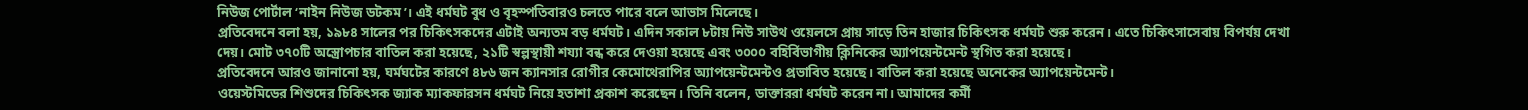নিউজ পোর্টাল ‘নাইন নিউজ ডটকম’। এই ধর্মঘট বুধ ও বৃহস্পতিবারও চলতে পারে বলে আভাস মিলেছে।
প্রতিবেদনে বলা হয়, ১৯৮৪ সালের পর চিকিৎসকদের এটাই অন্যতম বড় ধর্মঘট। এদিন সকাল ৮টায় নিউ সাউথ ওয়েলসে প্রায় সাড়ে তিন হাজার চিকিৎসক ধর্মঘট শুরু করেন। এতে চিকিৎসাসেবায় বিপর্যয় দেখা দেয়। মোট ৩৭০টি অস্ত্রোপচার বাতিল করা হয়েছে, ২১টি স্বল্পস্থায়ী শয্যা বন্ধ করে দেওয়া হয়েছে এবং ৩০০০ বহির্বিভাগীয় ক্লিনিকের অ্যাপয়েন্টমেন্ট স্থগিত করা হয়েছে।
প্রতিবেদনে আরও জানানো হয়, ঘর্মঘটের কারণে ৪৮৬ জন ক্যানসার রোগীর কেমোথেরাপির অ্যাপয়েন্টমেন্টও প্রভাবিত হয়েছে। বাতিল করা হয়েছে অনেকের অ্যাপয়েন্টমেন্ট।
ওয়েস্টমিডের শিশুদের চিকিৎসক জ্যাক ম্যাকফারসন ধর্মঘট নিয়ে হতাশা প্রকাশ করেছেন। তিনি বলেন, ডাক্তাররা ধর্মঘট করেন না। আমাদের কর্মী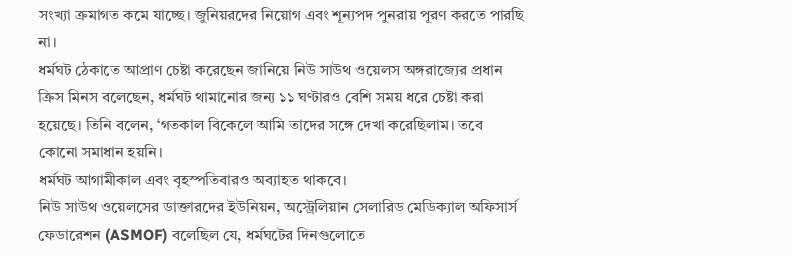সংখ্যা ক্রমাগত কমে যাচ্ছে। জুনিয়রদের নিয়োগ এবং শূন্যপদ পুনরায় পূরণ করতে পারছি না।
ধর্মঘট ঠেকাতে আপ্রাণ চেষ্টা করেছেন জানিয়ে নিউ সাউথ ওয়েলস অঙ্গরাজ্যের প্রধান ক্রিস মিনস বলেছেন, ধর্মঘট থামানোর জন্য ১১ ঘণ্টারও বেশি সময় ধরে চেষ্টা করা হয়েছে। তিনি বলেন, ‘গতকাল বিকেলে আমি তাদের সঙ্গে দেখা করেছিলাম। তবে কোনো সমাধান হয়নি।
ধর্মঘট আগামীকাল এবং বৃহস্পতিবারও অব্যাহত থাকবে।
নিউ সাউথ ওয়েলসের ডাক্তারদের ইউনিয়ন, অস্ট্রেলিয়ান সেলারিড মেডিক্যাল অফিসার্স ফেডারেশন (ASMOF) বলেছিল যে, ধর্মঘটের দিনগুলোতে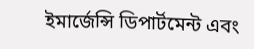ইমার্জেন্সি ডিপার্টমেন্ট এবং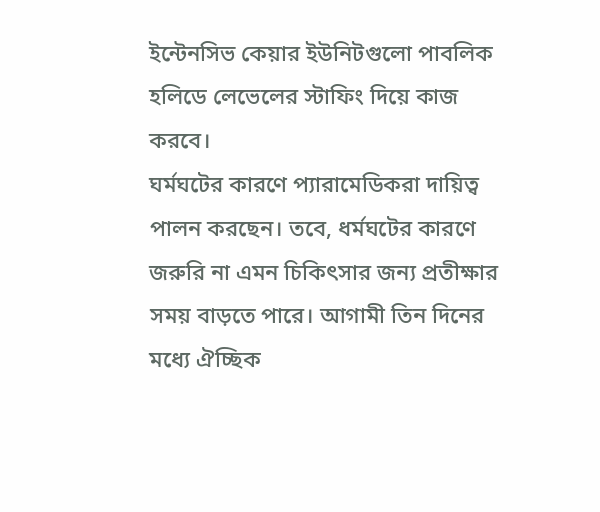ইন্টেনসিভ কেয়ার ইউনিটগুলো পাবলিক হলিডে লেভেলের স্টাফিং দিয়ে কাজ করবে।
ঘর্মঘটের কারণে প্যারামেডিকরা দায়িত্ব পালন করছেন। তবে, ধর্মঘটের কারণে জরুরি না এমন চিকিৎসার জন্য প্রতীক্ষার সময় বাড়তে পারে। আগামী তিন দিনের মধ্যে ঐচ্ছিক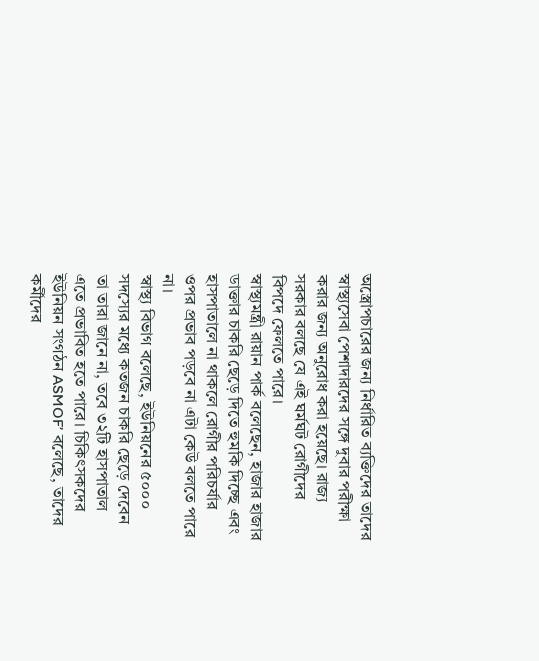অস্ত্রোপচারের জন্য নির্ধারিত ব্যক্তিদের তাদের স্বাস্থ্যসেবা পেশাদারদের সঙ্গে দুবার পরীক্ষা করার জন্য অনুরোধ করা হয়েছে। রাজ্য সরকার বলছে যে এই ঘর্মঘট রোগীদের বিপদে ফেলতে পারে।
স্বাস্থ্যমন্ত্রী রায়ান পার্ক বলেছেন, হাজার হাজার ডাক্তার চাকরি ছেড়ে দিতে হুমকি দিচ্ছে এবং হাসপাতালে না থাকলে রোগীর পরিচর্যার ওপর প্রভাব পড়বে না এটা কেউ বলতে পারে না।
স্বাস্থ্য বিভাগ বলেছে, ইউনিয়নের ৫০০০ সদস্যের মধ্যে কতজন চাকরি ছেড়ে দেবেন তা তারা জানে না, তবে ৩২টি হাসপাতাল এতে প্রভাবিত হতে পারে। চিকিৎসকদের ইউনিয়ন সংগঠন ASMOF’ বলেছে, তাদের কর্মীদের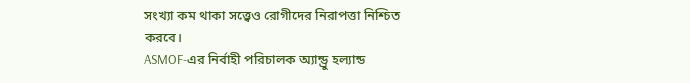সংখ্যা কম থাকা সত্ত্বেও রোগীদের নিরাপত্তা নিশ্চিত করবে।
ASMOF-এর নির্বাহী পরিচালক অ্যান্ড্রু হল্যান্ড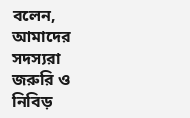বলেন, আমাদের সদস্যরা জরুরি ও নিবিড়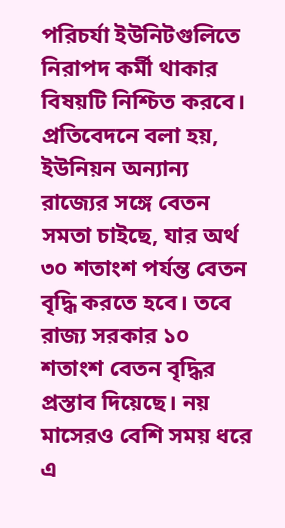পরিচর্যা ইউনিটগুলিতে নিরাপদ কর্মী থাকার বিষয়টি নিশ্চিত করবে।
প্রতিবেদনে বলা হয়, ইউনিয়ন অন্যান্য রাজ্যের সঙ্গে বেতন সমতা চাইছে, যার অর্থ ৩০ শতাংশ পর্যন্ত বেতন বৃদ্ধি করতে হবে। তবে রাজ্য সরকার ১০ শতাংশ বেতন বৃদ্ধির প্রস্তাব দিয়েছে। নয় মাসেরও বেশি সময় ধরে এ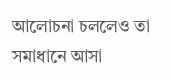আলোচনা চললেও তা সমাধানে আসা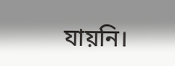যায়নি।